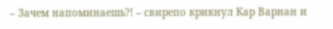– Зачем напоминаешь?! – свирепо крикнул Кар Варнан и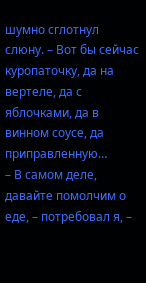шумно сглотнул слюну. – Вот бы сейчас куропаточку, да на вертеле, да с яблочками, да в винном соусе, да приправленную…
– В самом деле, давайте помолчим о еде, – потребовал я, –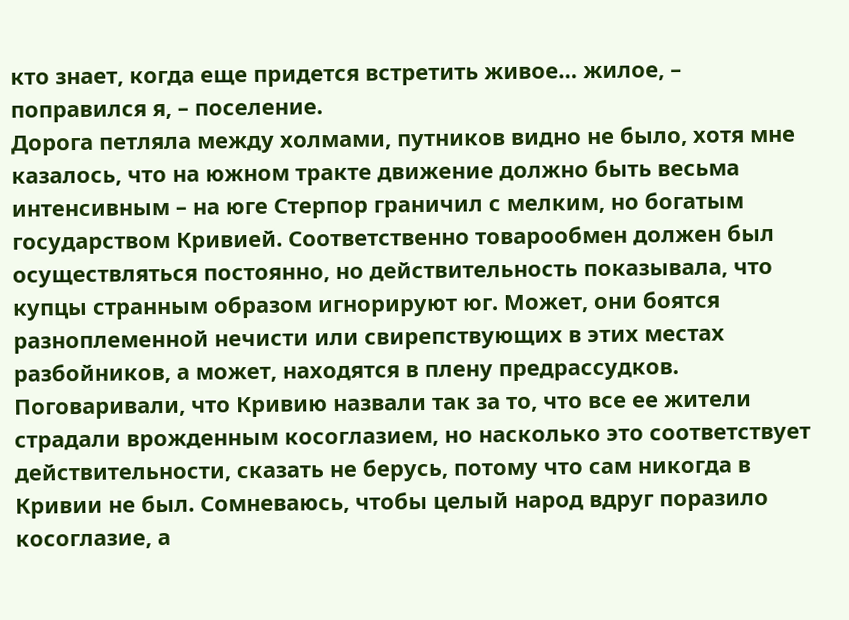кто знает, когда еще придется встретить живое… жилое, – поправился я, – поселение.
Дорога петляла между холмами, путников видно не было, хотя мне казалось, что на южном тракте движение должно быть весьма интенсивным – на юге Стерпор граничил с мелким, но богатым государством Кривией. Соответственно товарообмен должен был осуществляться постоянно, но действительность показывала, что купцы странным образом игнорируют юг. Может, они боятся разноплеменной нечисти или свирепствующих в этих местах разбойников, а может, находятся в плену предрассудков. Поговаривали, что Кривию назвали так за то, что все ее жители страдали врожденным косоглазием, но насколько это соответствует действительности, сказать не берусь, потому что сам никогда в Кривии не был. Сомневаюсь, чтобы целый народ вдруг поразило косоглазие, а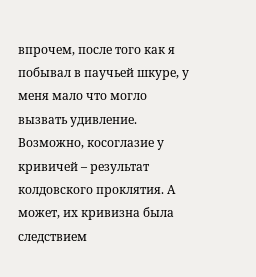впрочем, после того как я побывал в паучьей шкуре, у меня мало что могло вызвать удивление. Возможно, косоглазие у кривичей – результат колдовского проклятия. А может, их кривизна была следствием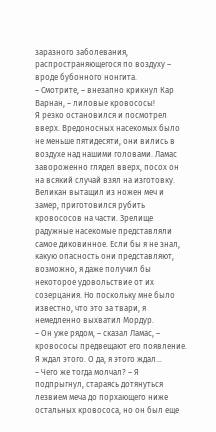заразного заболевания, распространяющегося по воздуху – вроде бубонного нонгита.
– Смотрите, – внезапно крикнул Кар Варнан, – лиловые кровососы!
Я резко остановился и посмотрел вверх. Вредоносных насекомых было не меньше пятидесяти, они вились в воздухе над нашими головами. Ламас завороженно глядел вверх, посох он на всякий случай взял на изготовку. Великан вытащил из ножен меч и замер, приготовился рубить кровососов на части. Зрелище радужные насекомые представляли самое диковинное. Если бы я не знал, какую опасность они представляют, возможно, я даже получил бы некоторое удовольствие от их созерцания. Но поскольку мне было известно, что это за твари, я немедленно выхватил Мордур.
– Он уже рядом, – сказал Ламас, – кровососы предвещают его появление. Я ждал этого. О да, я этого ждал…
– Чего же тогда молчал? – Я подпрыгнул, стараясь дотянуться лезвием меча до порхающего ниже остальных кровососа, но он был еще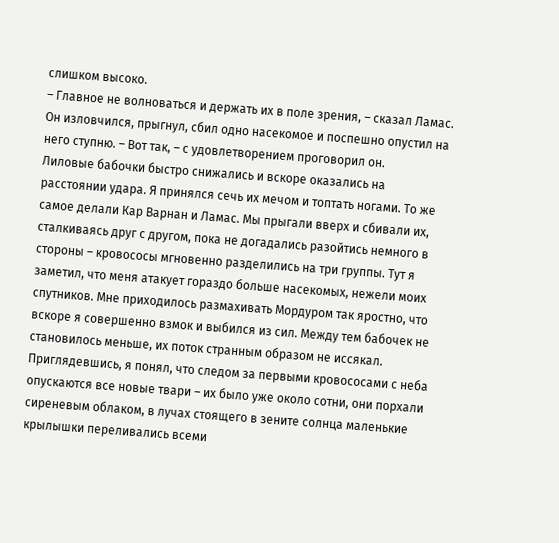слишком высоко.
– Главное не волноваться и держать их в поле зрения, – сказал Ламас. Он изловчился, прыгнул, сбил одно насекомое и поспешно опустил на него ступню. – Вот так, – с удовлетворением проговорил он.
Лиловые бабочки быстро снижались и вскоре оказались на расстоянии удара. Я принялся сечь их мечом и топтать ногами. То же самое делали Кар Варнан и Ламас. Мы прыгали вверх и сбивали их, сталкиваясь друг с другом, пока не догадались разойтись немного в стороны – кровососы мгновенно разделились на три группы. Тут я заметил, что меня атакует гораздо больше насекомых, нежели моих спутников. Мне приходилось размахивать Мордуром так яростно, что вскоре я совершенно взмок и выбился из сил. Между тем бабочек не становилось меньше, их поток странным образом не иссякал. Приглядевшись, я понял, что следом за первыми кровососами с неба опускаются все новые твари – их было уже около сотни, они порхали сиреневым облаком, в лучах стоящего в зените солнца маленькие крылышки переливались всеми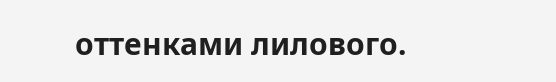оттенками лилового.